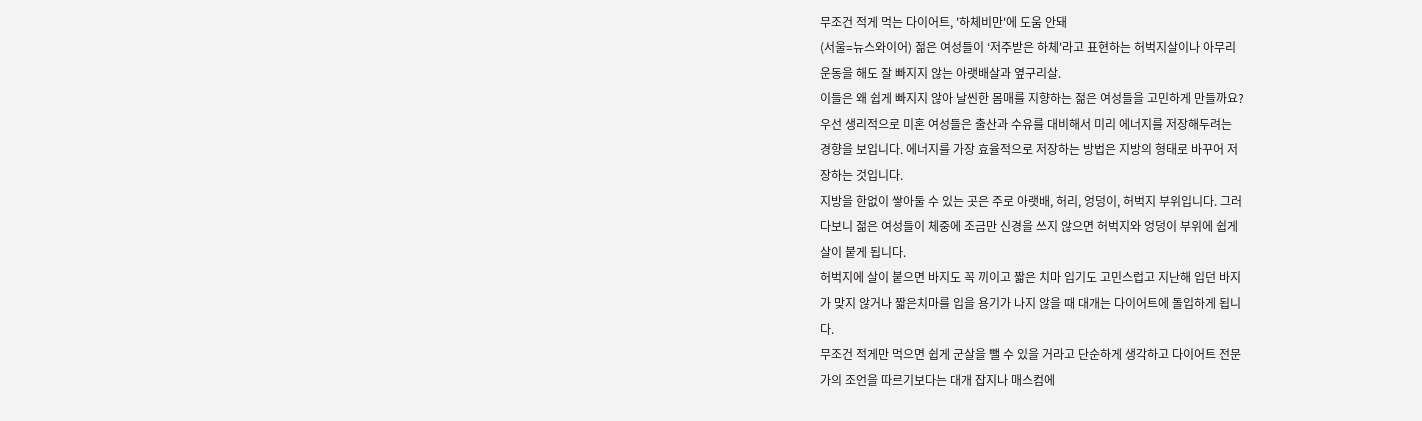무조건 적게 먹는 다이어트, '하체비만'에 도움 안돼
(서울=뉴스와이어) 젊은 여성들이 ‘저주받은 하체'라고 표현하는 허벅지살이나 아무리
운동을 해도 잘 빠지지 않는 아랫배살과 옆구리살.
이들은 왜 쉽게 빠지지 않아 날씬한 몸매를 지향하는 젊은 여성들을 고민하게 만들까요?
우선 생리적으로 미혼 여성들은 출산과 수유를 대비해서 미리 에너지를 저장해두려는
경향을 보입니다. 에너지를 가장 효율적으로 저장하는 방법은 지방의 형태로 바꾸어 저
장하는 것입니다.
지방을 한없이 쌓아둘 수 있는 곳은 주로 아랫배, 허리, 엉덩이, 허벅지 부위입니다. 그러
다보니 젊은 여성들이 체중에 조금만 신경을 쓰지 않으면 허벅지와 엉덩이 부위에 쉽게
살이 붙게 됩니다.
허벅지에 살이 붙으면 바지도 꼭 끼이고 짧은 치마 입기도 고민스럽고 지난해 입던 바지
가 맞지 않거나 짧은치마를 입을 용기가 나지 않을 때 대개는 다이어트에 돌입하게 됩니
다.
무조건 적게만 먹으면 쉽게 군살을 뺄 수 있을 거라고 단순하게 생각하고 다이어트 전문
가의 조언을 따르기보다는 대개 잡지나 매스컴에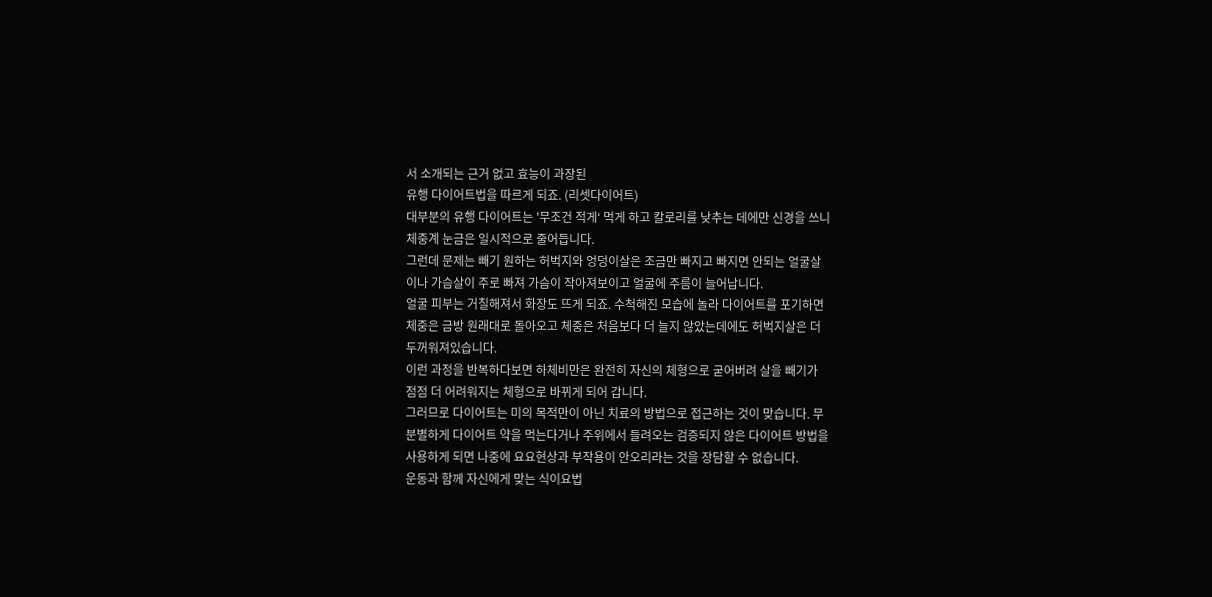서 소개되는 근거 없고 효능이 과장된
유행 다이어트법을 따르게 되죠. (리셋다이어트)
대부분의 유행 다이어트는 '무조건 적게‘ 먹게 하고 칼로리를 낮추는 데에만 신경을 쓰니
체중계 눈금은 일시적으로 줄어듭니다.
그런데 문제는 빼기 원하는 허벅지와 엉덩이살은 조금만 빠지고 빠지면 안되는 얼굴살
이나 가슴살이 주로 빠져 가슴이 작아져보이고 얼굴에 주름이 늘어납니다.
얼굴 피부는 거칠해져서 화장도 뜨게 되죠. 수척해진 모습에 놀라 다이어트를 포기하면
체중은 금방 원래대로 돌아오고 체중은 처음보다 더 늘지 않았는데에도 허벅지살은 더
두꺼워져있습니다.
이런 과정을 반복하다보면 하체비만은 완전히 자신의 체형으로 굳어버려 살을 빼기가
점점 더 어려워지는 체형으로 바뀌게 되어 갑니다.
그러므로 다이어트는 미의 목적만이 아닌 치료의 방법으로 접근하는 것이 맞습니다. 무
분별하게 다이어트 약을 먹는다거나 주위에서 들려오는 검증되지 않은 다이어트 방법을
사용하게 되면 나중에 요요현상과 부작용이 안오리라는 것을 장담할 수 없습니다.
운동과 함께 자신에게 맞는 식이요법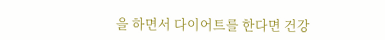을 하면서 다이어트를 한다면 건강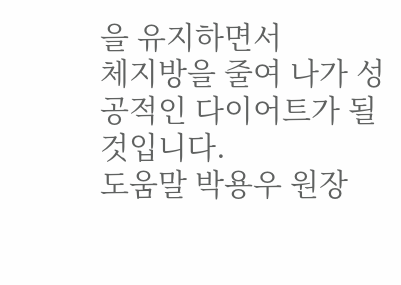을 유지하면서
체지방을 줄여 나가 성공적인 다이어트가 될 것입니다.
도움말 박용우 원장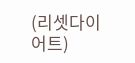(리셋다이어트)